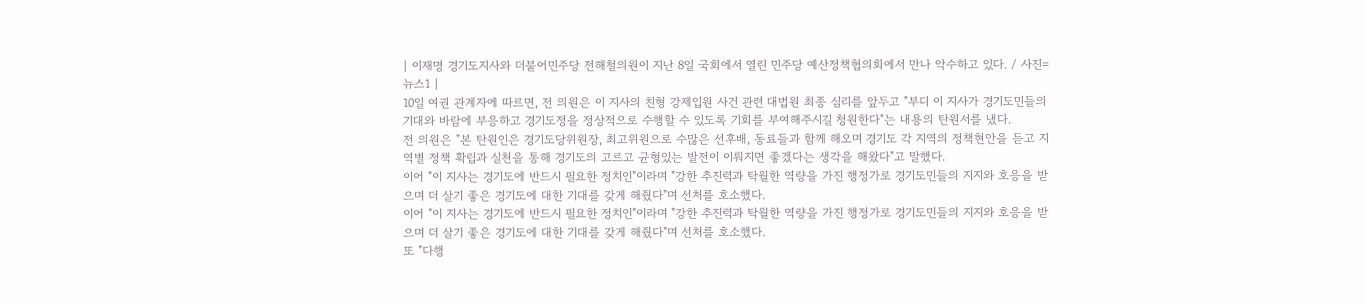| 이재명 경기도지사와 더불어민주당 전해철의원이 지난 8일 국회에서 열린 민주당 예산정책협의회에서 만나 악수하고 있다. / 사진=뉴스1 |
10일 여권 관계자에 따르면, 전 의원은 이 지사의 친형 강제입원 사건 관련 대법원 최종 심리를 앞두고 "부디 이 지사가 경기도민들의 기대와 바람에 부응하고 경기도정을 정상적으로 수행할 수 있도록 기회를 부여해주시길 청원한다"는 내용의 탄원서를 냈다.
전 의원은 "본 탄원인은 경기도당위원장, 최고위원으로 수많은 선후배, 동료들과 함께 해오며 경기도 각 지역의 정책현안을 듣고 지역별 정책 확립과 실천을 통해 경기도의 고르고 균형있는 발전이 이뤄지면 좋겠다는 생각을 해왔다"고 말했다.
이어 "이 지사는 경기도에 반드시 필요한 정치인"이라며 "강한 추진력과 탁월한 역량을 가진 행정가로 경기도민들의 지지와 호응을 받으며 더 살기 좋은 경기도에 대한 기대를 갖게 해줬다"며 선처를 호소했다.
이어 "이 지사는 경기도에 반드시 필요한 정치인"이라며 "강한 추진력과 탁월한 역량을 가진 행정가로 경기도민들의 지지와 호응을 받으며 더 살기 좋은 경기도에 대한 기대를 갖게 해줬다"며 선처를 호소했다.
또 "다행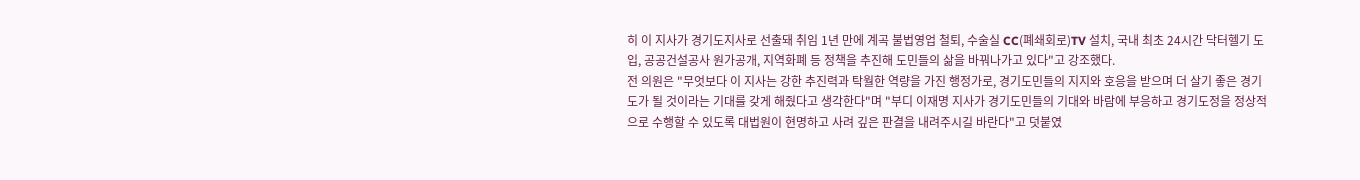히 이 지사가 경기도지사로 선출돼 취임 1년 만에 계곡 불법영업 철퇴, 수술실 CC(폐쇄회로)TV 설치, 국내 최초 24시간 닥터헬기 도입, 공공건설공사 원가공개, 지역화폐 등 정책을 추진해 도민들의 삶을 바꿔나가고 있다"고 강조했다.
전 의원은 "무엇보다 이 지사는 강한 추진력과 탁월한 역량을 가진 행정가로, 경기도민들의 지지와 호응을 받으며 더 살기 좋은 경기도가 될 것이라는 기대를 갖게 해줬다고 생각한다"며 "부디 이재명 지사가 경기도민들의 기대와 바람에 부응하고 경기도정을 정상적으로 수행할 수 있도록 대법원이 현명하고 사려 깊은 판결을 내려주시길 바란다"고 덧붙였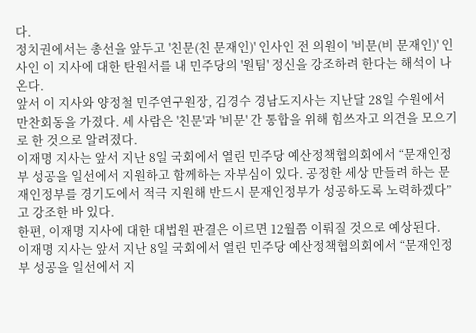다.
정치권에서는 총선을 앞두고 '친문(친 문재인)' 인사인 전 의원이 '비문(비 문재인)' 인사인 이 지사에 대한 탄원서를 내 민주당의 '원팀' 정신을 강조하려 한다는 해석이 나온다.
앞서 이 지사와 양정철 민주연구원장, 김경수 경남도지사는 지난달 28일 수원에서 만찬회동을 가졌다. 세 사람은 '친문'과 '비문' 간 통합을 위해 힘쓰자고 의견을 모으기로 한 것으로 알려졌다.
이재명 지사는 앞서 지난 8일 국회에서 열린 민주당 예산정책협의회에서 “문재인정부 성공을 일선에서 지원하고 함께하는 자부심이 있다. 공정한 세상 만들려 하는 문재인정부를 경기도에서 적극 지원해 반드시 문재인정부가 성공하도록 노력하겠다”고 강조한 바 있다.
한편, 이재명 지사에 대한 대법원 판결은 이르면 12월쯤 이뤄질 것으로 예상된다.
이재명 지사는 앞서 지난 8일 국회에서 열린 민주당 예산정책협의회에서 “문재인정부 성공을 일선에서 지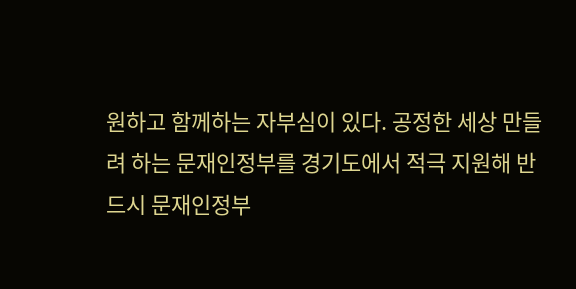원하고 함께하는 자부심이 있다. 공정한 세상 만들려 하는 문재인정부를 경기도에서 적극 지원해 반드시 문재인정부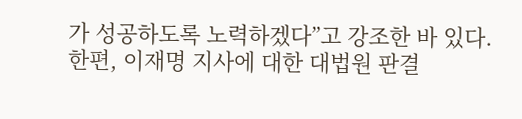가 성공하도록 노력하겠다”고 강조한 바 있다.
한편, 이재명 지사에 대한 대법원 판결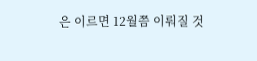은 이르면 12월쯤 이뤄질 것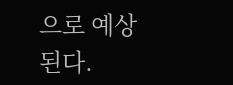으로 예상된다.